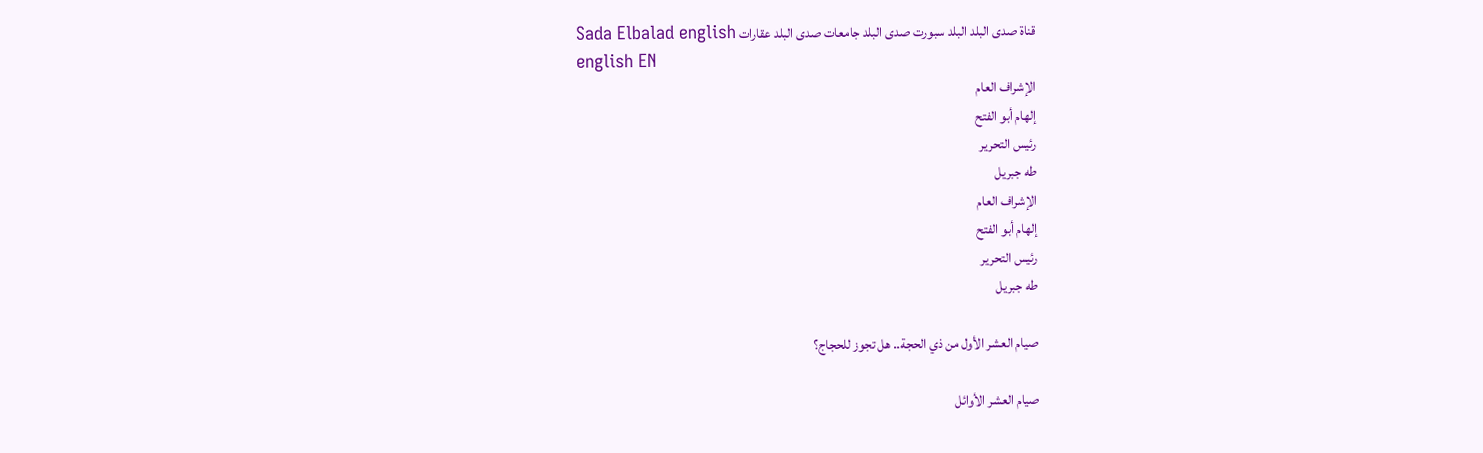قناة صدى البلد البلد سبورت صدى البلد جامعات صدى البلد عقارات Sada Elbalad english
english EN
الإشراف العام
إلهام أبو الفتح
رئيس التحرير
طه جبريل
الإشراف العام
إلهام أبو الفتح
رئيس التحرير
طه جبريل

صيام العشر الأول من ذي الحجة.. هل تجوز للحجاج؟

صيام العشر الأوائل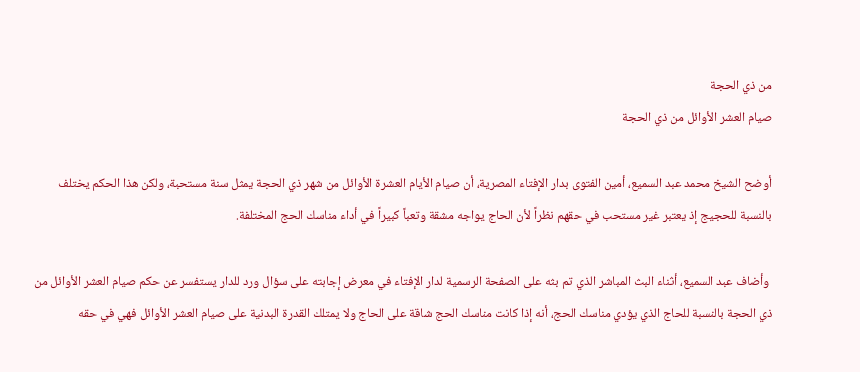من ذي الحجة
صيام العشر الأوائل من ذي الحجة

أوضح الشيخ محمد عبد السميع، أمين الفتوى بدار الإفتاء المصرية، أن صيام الأيام العشرة الأوائل من شهر ذي الحجة يمثل سنة مستحبة، ولكن هذا الحكم يختلف بالنسبة للحجيج إذ يعتبر غير مستحب في حقهم نظراً لأن الحاج يواجه مشقة وتعباً كبيراً في أداء مناسك الحج المختلفة.

 وأضاف عبد السميع، أثناء البث المباشر الذي تم بثه على الصفحة الرسمية لدار الإفتاء في معرض إجابته على سؤال ورد للدار يستفسر عن حكم صيام العشر الأوائل من ذي الحجة بالنسبة للحاج الذي يؤدي مناسك الحج، أنه إذا كانت مناسك الحج شاقة على الحاج ولا يمتلك القدرة البدنية على صيام العشر الأوائل فهي في حقه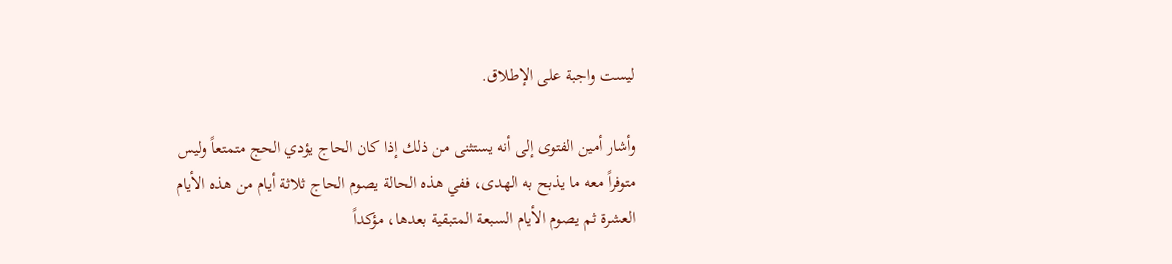ليست واجبة على الإطلاق.

وأشار أمين الفتوى إلى أنه يستثنى من ذلك إذا كان الحاج يؤدي الحج متمتعاً وليس متوفراً معه ما يذبح به الهدى، ففي هذه الحالة يصوم الحاج ثلاثة أيام من هذه الأيام العشرة ثم يصوم الأيام السبعة المتبقية بعدها، مؤكداً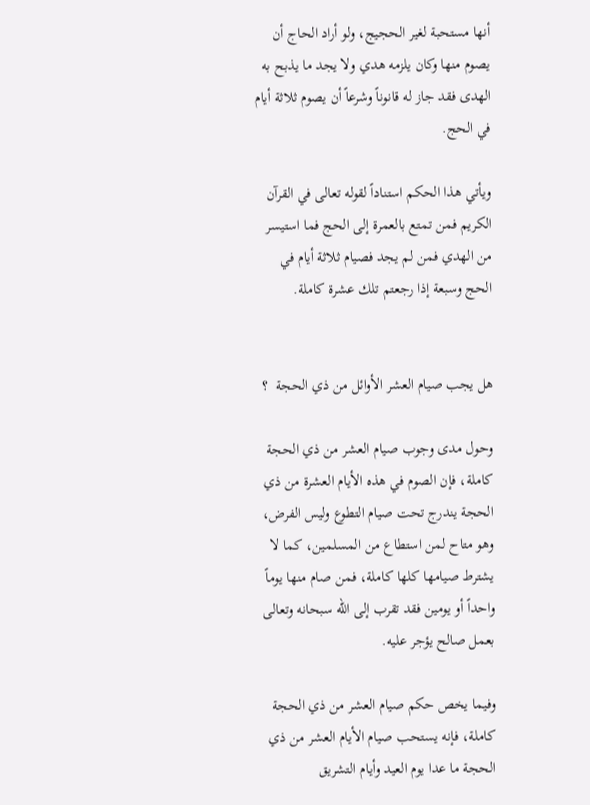أنها مستحبة لغير الحجيج، ولو أراد الحاج أن يصوم منها وكان يلزمه هدي ولا يجد ما يذبح به الهدى فقد جاز له قانوناً وشرعاً أن يصوم ثلاثة أيام في الحج.

ويأتي هذا الحكم استناداً لقوله تعالى في القرآن الكريم فمن تمتع بالعمرة إلى الحج فما استيسر من الهدي فمن لم يجد فصيام ثلاثة أيام في الحج وسبعة إذا رجعتم تلك عشرة كاملة.


هل يجب صيام العشر الأوائل من ذي الحجة  ؟

وحول مدى وجوب صيام العشر من ذي الحجة كاملة، فإن الصوم في هذه الأيام العشرة من ذي الحجة يندرج تحت صيام التطوع وليس الفرض، وهو متاح لمن استطاع من المسلمين، كما لا يشترط صيامها كلها كاملة، فمن صام منها يوماً واحداً أو يومين فقد تقرب إلى الله سبحانه وتعالى بعمل صالح يؤجر عليه.

وفيما يخص حكم صيام العشر من ذي الحجة كاملة، فإنه يستحب صيام الأيام العشر من ذي الحجة ما عدا يوم العيد وأيام التشريق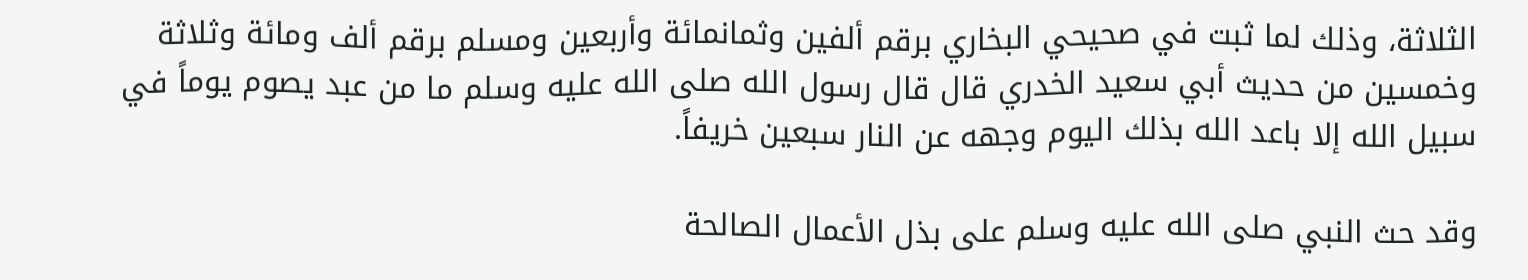الثلاثة، وذلك لما ثبت في صحيحي البخاري برقم ألفين وثمانمائة وأربعين ومسلم برقم ألف ومائة وثلاثة وخمسين من حديث أبي سعيد الخدري قال قال رسول الله صلى الله عليه وسلم ما من عبد يصوم يوماً في سبيل الله إلا باعد الله بذلك اليوم وجهه عن النار سبعين خريفاً.

وقد حث النبي صلى الله عليه وسلم على بذل الأعمال الصالحة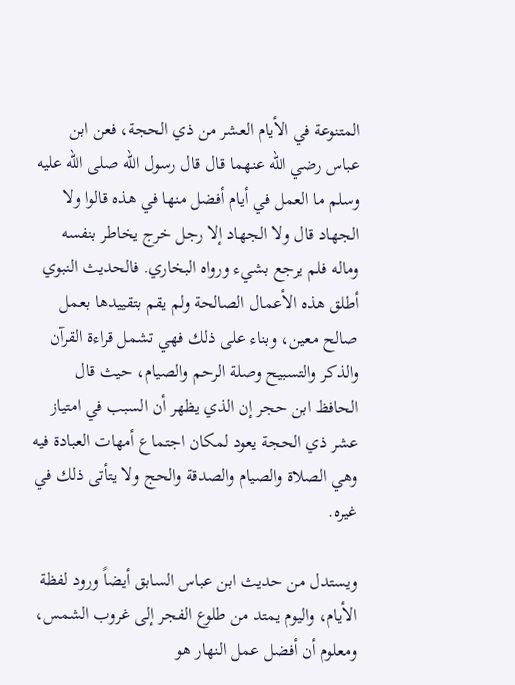المتنوعة في الأيام العشر من ذي الحجة، فعن ابن عباس رضي الله عنهما قال قال رسول الله صلى الله عليه وسلم ما العمل في أيام أفضل منها في هذه قالوا ولا الجهاد قال ولا الجهاد إلا رجل خرج يخاطر بنفسه وماله فلم يرجع بشيء ورواه البخاري. فالحديث النبوي أطلق هذه الأعمال الصالحة ولم يقم بتقييدها بعمل صالح معين، وبناء على ذلك فهي تشمل قراءة القرآن والذكر والتسبيح وصلة الرحم والصيام، حيث قال الحافظ ابن حجر إن الذي يظهر أن السبب في امتياز عشر ذي الحجة يعود لمكان اجتماع أمهات العبادة فيه وهي الصلاة والصيام والصدقة والحج ولا يتأتى ذلك في غيره.

ويستدل من حديث ابن عباس السابق أيضاً ورود لفظة الأيام، واليوم يمتد من طلوع الفجر إلى غروب الشمس، ومعلوم أن أفضل عمل النهار هو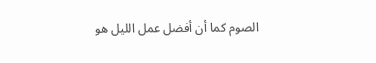الصوم كما أن أفضل عمل الليل هو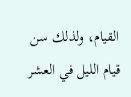القيام، ولذلك سن قيام الليل في العشر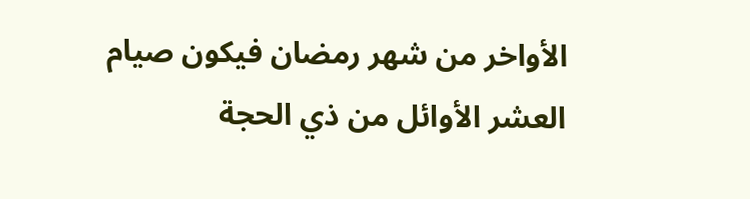الأواخر من شهر رمضان فيكون صيام العشر الأوائل من ذي الحجة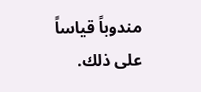مندوباً قياساً على ذلك.